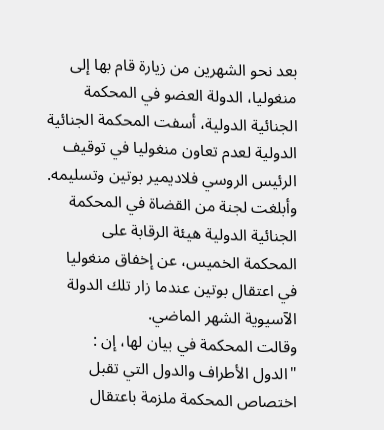بعد نحو الشهرين من زيارة قام بها إلى منغوليا، الدولة العضو في المحكمة الجنائية الدولية، أسفت المحكمة الجنائية الدولية لعدم تعاون منغوليا في توقيف الرئيس الروسي فلاديمير بوتين وتسليمه.
وأبلغت لجنة من القضاة في المحكمة الجنائية الدولية هيئة الرقابة على المحكمة الخميس، عن إخفاق منغوليا في اعتقال بوتين عندما زار تلك الدولة الآسيوية الشهر الماضي.
وقالت المحكمة في بيان لها، إن : "الدول الأطراف والدول التي تقبل اختصاص المحكمة ملزمة باعتقال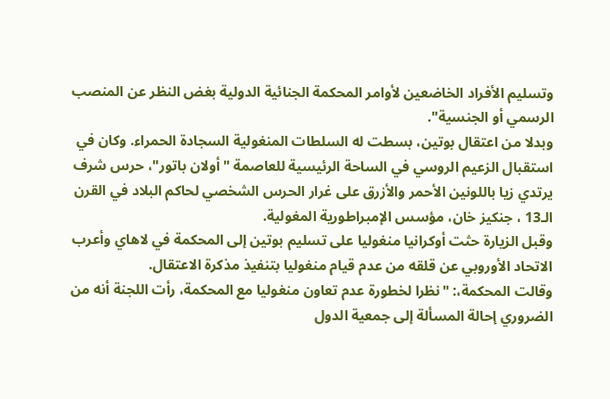وتسليم الأفراد الخاضعين لأوامر المحكمة الجنائية الدولية بغض النظر عن المنصب الرسمي أو الجنسية".
وبدلا من اعتقال بوتين، بسطت له السلطات المنغولية السجادة الحمراء. وكان في استقبال الزعيم الروسي في الساحة الرئيسية للعاصمة "أولان باتور"، حرس شرف يرتدي زيا باللونين الأحمر والأزرق على غرار الحرس الشخصي لحاكم البلاد في القرن الـ13 ، جنكيز خان، مؤسس الإمبراطورية المغولية.
وقبل الزيارة حثت أوكرانيا منغوليا على تسليم بوتين إلى المحكمة في لاهاي وأعرب الاتحاد الأوروبي عن قلقه من عدم قيام منغوليا بتنفيذ مذكرة الاعتقال.
وقالت المحكمة،: "نظرا لخطورة عدم تعاون منغوليا مع المحكمة، رأت اللجنة أنه من الضروري إحالة المسألة إلى جمعية الدول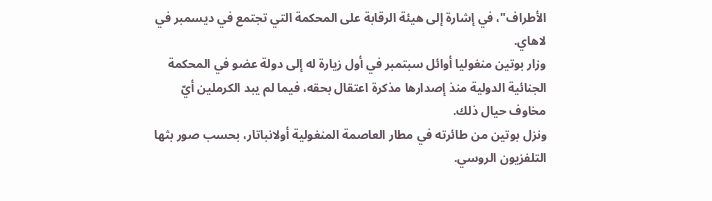الأطراف"، في إشارة إلى هيئة الرقابة على المحكمة التي تجتمع في ديسمبر في لاهاي.
وزار بوتين منغوليا أوائل سبتمبر في أول زيارة له إلى دولة عضو في المحكمة الجنائية الدولية منذ إصدارها مذكرة اعتقال بحقه، فيما لم يبد الكرملين أيّ مخاوف حيال ذلك.
ونزل بوتين من طائرته في مطار العاصمة المنغولية أولانباتار، بحسب صور بثها التلفزيون الروسي.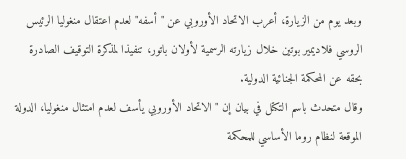وبعد يوم من الزيارة، أعرب الاتحاد الأوروبي عن "أسفه" لعدم اعتقال منغوليا الرئيس الروسي فلاديمير بوتين خلال زيارته الرسمية لأولان باتور، تنفيذا لمذكرة التوقيف الصادرة بحقه عن المحكمة الجنائية الدولية.
وقال متحدث باسم التكتل في بيان إن "الاتحاد الأوروبي يأسف لعدم امتثال منغوليا، الدولة الموقعة لنظام روما الأساسي للمحكمة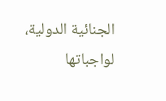الجنائية الدولية، لواجباتها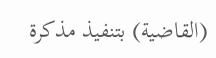(القاضية) بتنفيذ مذكرة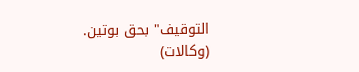التوقيف" بحق بوتين.
(وكالات)